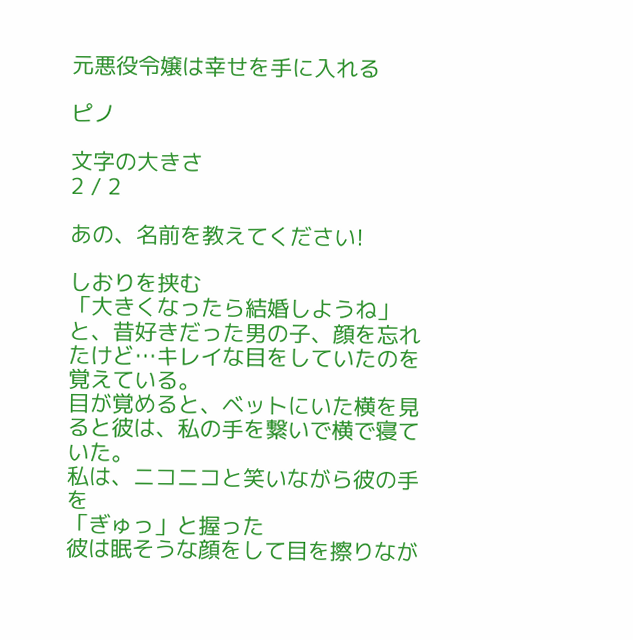元悪役令嬢は幸せを手に入れる

ピノ

文字の大きさ
2 / 2

あの、名前を教えてください!

しおりを挟む
「大きくなったら結婚しようね」と、昔好きだった男の子、顔を忘れたけど…キレイな目をしていたのを覚えている。
目が覚めると、ベットにいた横を見ると彼は、私の手を繋いで横で寝ていた。
私は、ニコニコと笑いながら彼の手を
「ぎゅっ」と握った
彼は眠そうな顔をして目を擦りなが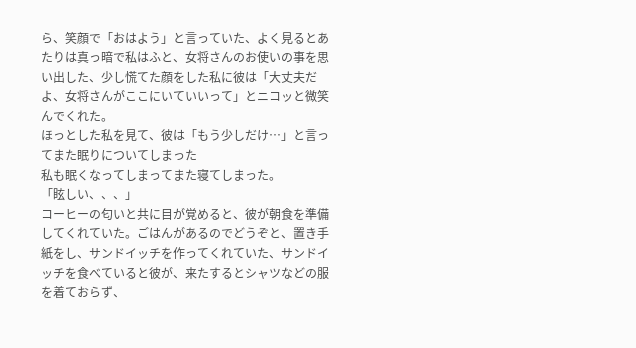ら、笑顔で「おはよう」と言っていた、よく見るとあたりは真っ暗で私はふと、女将さんのお使いの事を思い出した、少し慌てた顔をした私に彼は「大丈夫だよ、女将さんがここにいていいって」とニコッと微笑んでくれた。
ほっとした私を見て、彼は「もう少しだけ…」と言ってまた眠りについてしまった
私も眠くなってしまってまた寝てしまった。
「眩しい、、、」
コーヒーの匂いと共に目が覚めると、彼が朝食を準備してくれていた。ごはんがあるのでどうぞと、置き手紙をし、サンドイッチを作ってくれていた、サンドイッチを食べていると彼が、来たするとシャツなどの服を着ておらず、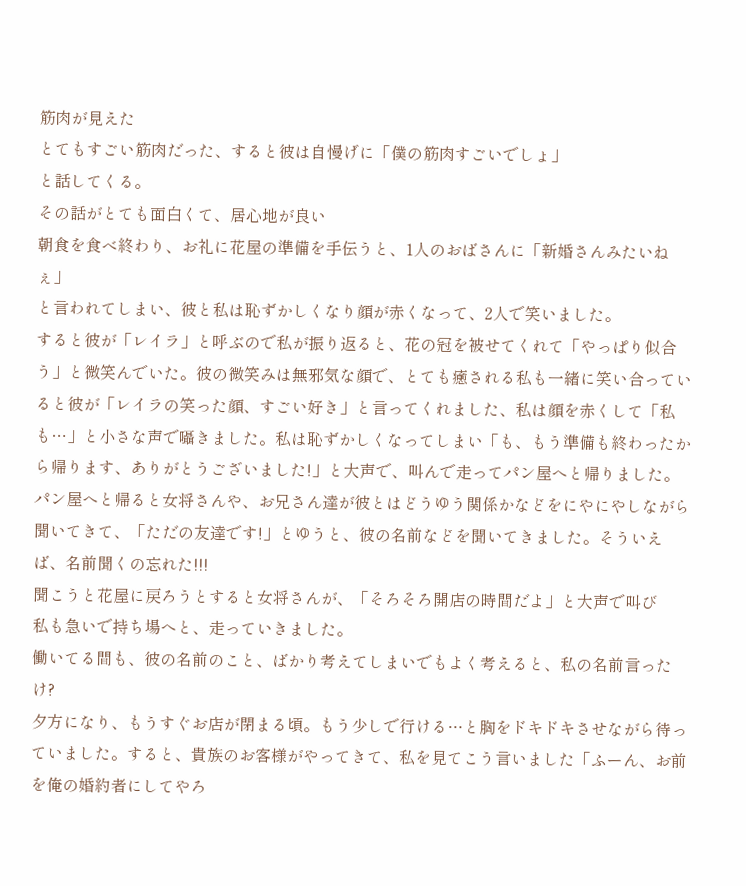筋肉が見えた
とてもすごい筋肉だった、すると彼は自慢げに「僕の筋肉すごいでしょ」
と話してくる。
その話がとても面白くて、居心地が良い
朝食を食べ終わり、お礼に花屋の準備を手伝うと、1人のおばさんに「新婚さんみたいねぇ」
と言われてしまい、彼と私は恥ずかしくなり顔が赤くなって、2人で笑いました。
すると彼が「レイラ」と呼ぶので私が振り返ると、花の冠を被せてくれて「やっぱり似合う」と微笑んでいた。彼の微笑みは無邪気な顔で、とても癒される私も一緒に笑い合っていると彼が「レイラの笑った顔、すごい好き」と言ってくれました、私は顔を赤くして「私も…」と小さな声で囁きました。私は恥ずかしくなってしまい「も、もう準備も終わったから帰ります、ありがとうございました!」と大声で、叫んで走ってパン屋へと帰りました。パン屋へと帰ると女将さんや、お兄さん達が彼とはどうゆう関係かなどをにやにやしながら聞いてきて、「ただの友達です!」とゆうと、彼の名前などを聞いてきました。そういえば、名前聞くの忘れた!!!
聞こうと花屋に戻ろうとすると女将さんが、「そろそろ開店の時間だよ」と大声で叫び
私も急いで持ち場へと、走っていきました。
働いてる間も、彼の名前のこと、ばかり考えてしまいでもよく考えると、私の名前言ったけ?
夕方になり、もうすぐお店が閉まる頃。もう少しで行ける…と胸をドキドキさせながら待っていました。すると、貴族のお客様がやってきて、私を見てこう言いました「ふーん、お前を俺の婚約者にしてやろ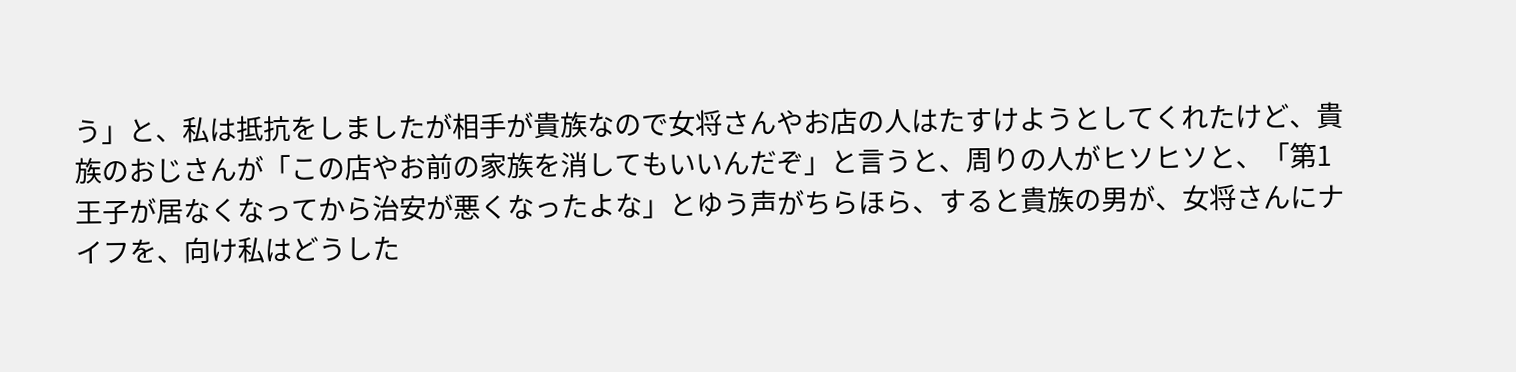う」と、私は抵抗をしましたが相手が貴族なので女将さんやお店の人はたすけようとしてくれたけど、貴族のおじさんが「この店やお前の家族を消してもいいんだぞ」と言うと、周りの人がヒソヒソと、「第1王子が居なくなってから治安が悪くなったよな」とゆう声がちらほら、すると貴族の男が、女将さんにナイフを、向け私はどうした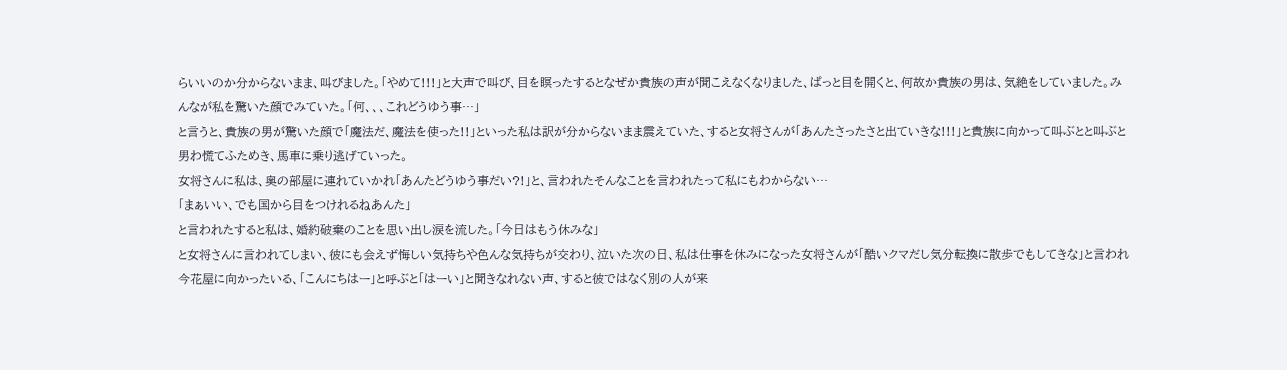らいいのか分からないまま、叫びました。「やめて!!!」と大声で叫び、目を瞑ったするとなぜか貴族の声が聞こえなくなりました、ぱっと目を開くと、何故か貴族の男は、気絶をしていました。みんなが私を驚いた顔でみていた。「何、、、これどうゆう事…」
と言うと、貴族の男が驚いた顔で「魔法だ、魔法を使った!!」といった私は訳が分からないまま震えていた、すると女将さんが「あんたさったさと出ていきな!!!」と貴族に向かって叫ぶとと叫ぶと男わ慌てふためき、馬車に乗り逃げていった。
女将さんに私は、奥の部屋に連れていかれ「あんたどうゆう事だい?!」と、言われたそんなことを言われたって私にもわからない…
「まぁいい、でも国から目をつけれるねあんた」
と言われたすると私は、婚約破棄のことを思い出し涙を流した。「今日はもう休みな」
と女将さんに言われてしまい、彼にも会えず悔しい気持ちや色んな気持ちが交わり、泣いた次の日、私は仕事を休みになった女将さんが「酷いクマだし気分転換に散歩でもしてきな」と言われ今花屋に向かったいる、「こんにちはー」と呼ぶと「はーい」と聞きなれない声、すると彼ではなく別の人が来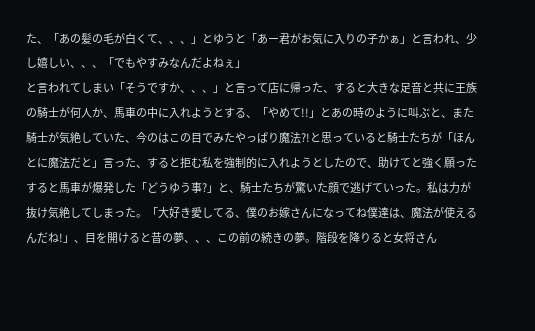た、「あの髪の毛が白くて、、、」とゆうと「あー君がお気に入りの子かぁ」と言われ、少し嬉しい、、、「でもやすみなんだよねぇ」
と言われてしまい「そうですか、、、」と言って店に帰った、すると大きな足音と共に王族の騎士が何人か、馬車の中に入れようとする、「やめて!!」とあの時のように叫ぶと、また騎士が気絶していた、今のはこの目でみたやっぱり魔法?!と思っていると騎士たちが「ほんとに魔法だと」言った、すると拒む私を強制的に入れようとしたので、助けてと強く願ったすると馬車が爆発した「どうゆう事?」と、騎士たちが驚いた顔で逃げていった。私は力が抜け気絶してしまった。「大好き愛してる、僕のお嫁さんになってね僕達は、魔法が使えるんだね!」、目を開けると昔の夢、、、この前の続きの夢。階段を降りると女将さん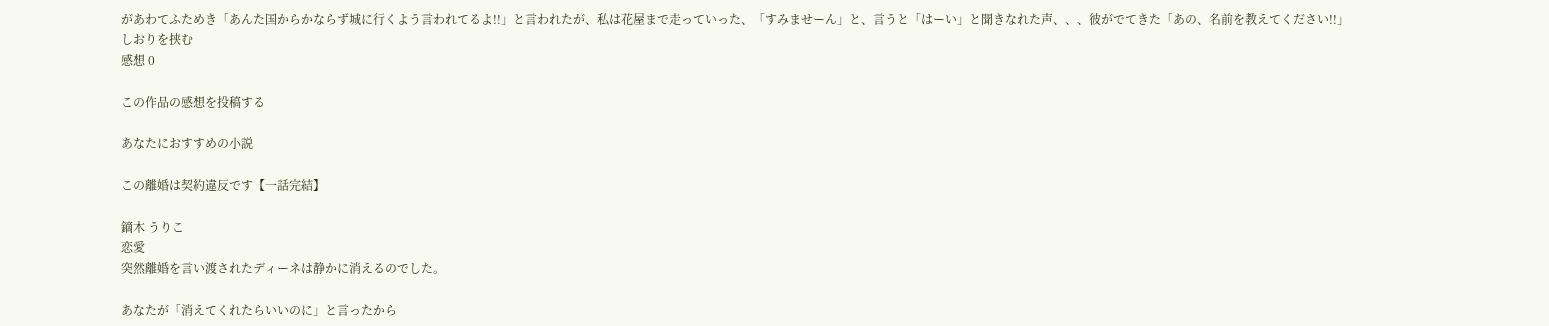があわてふためき「あんた国からかならず城に行くよう言われてるよ!!」と言われたが、私は花屋まで走っていった、「すみませーん」と、言うと「はーい」と聞きなれた声、、、彼がでてきた「あの、名前を教えてください!!」
しおりを挟む
感想 0

この作品の感想を投稿する

あなたにおすすめの小説

この離婚は契約違反です【一話完結】

鏑木 うりこ
恋愛
突然離婚を言い渡されたディーネは静かに消えるのでした。

あなたが「消えてくれたらいいのに」と言ったから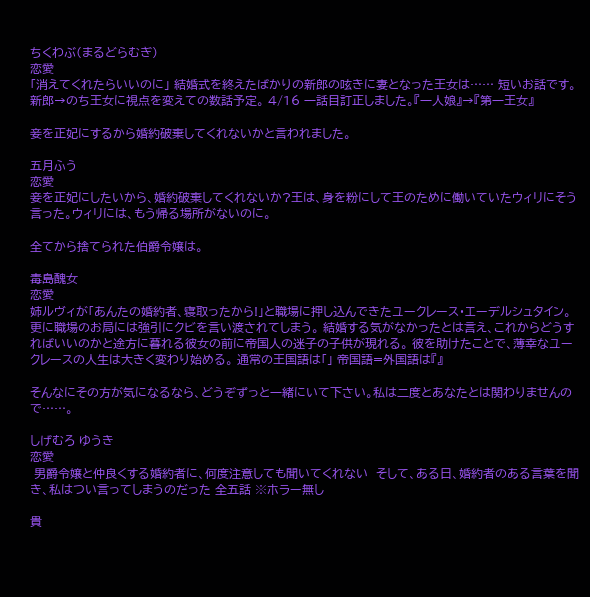ちくわぶ(まるどらむぎ)
恋愛
「消えてくれたらいいのに」 結婚式を終えたばかりの新郎の呟きに妻となった王女は…… 短いお話です。 新郎→のち王女に視点を変えての数話予定。 4/16 一話目訂正しました。『一人娘』→『第一王女』

妾を正妃にするから婚約破棄してくれないかと言われました。

五月ふう
恋愛
妾を正妃にしたいから、婚約破棄してくれないか?王は、身を粉にして王のために働いていたウィリにそう言った。ウィリには、もう帰る場所がないのに。

全てから捨てられた伯爵令嬢は。

毒島醜女
恋愛
姉ルヴィが「あんたの婚約者、寝取ったから!」と職場に押し込んできたユークレース・エーデルシュタイン。 更に職場のお局には強引にクビを言い渡されてしまう。 結婚する気がなかったとは言え、これからどうすればいいのかと途方に暮れる彼女の前に帝国人の迷子の子供が現れる。 彼を助けたことで、薄幸なユークレースの人生は大きく変わり始める。 通常の王国語は「」 帝国語=外国語は『』

そんなにその方が気になるなら、どうぞずっと一緒にいて下さい。私は二度とあなたとは関わりませんので……。

しげむろ ゆうき
恋愛
 男爵令嬢と仲良くする婚約者に、何度注意しても聞いてくれない  そして、ある日、婚約者のある言葉を聞き、私はつい言ってしまうのだった 全五話 ※ホラー無し

貴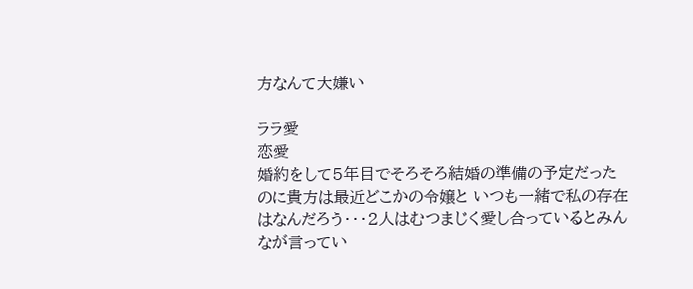方なんて大嫌い

ララ愛
恋愛
婚約をして5年目でそろそろ結婚の準備の予定だったのに貴方は最近どこかの令嬢と いつも一緒で私の存在はなんだろう・・・2人はむつまじく愛し合っているとみんなが言ってい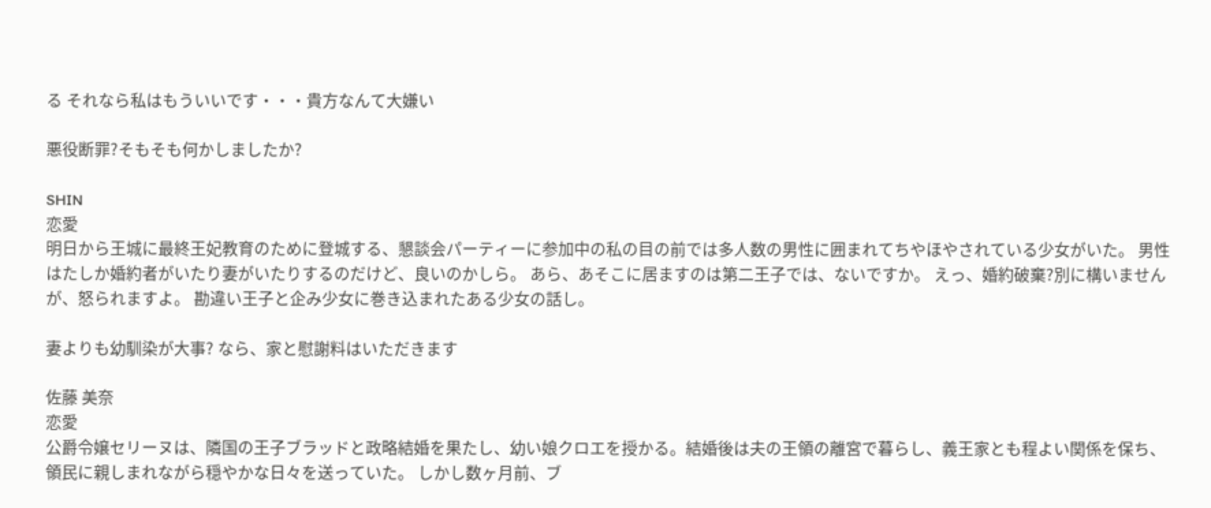る それなら私はもういいです・・・貴方なんて大嫌い

悪役断罪?そもそも何かしましたか?

SHIN
恋愛
明日から王城に最終王妃教育のために登城する、懇談会パーティーに参加中の私の目の前では多人数の男性に囲まれてちやほやされている少女がいた。 男性はたしか婚約者がいたり妻がいたりするのだけど、良いのかしら。 あら、あそこに居ますのは第二王子では、ないですか。 えっ、婚約破棄?別に構いませんが、怒られますよ。 勘違い王子と企み少女に巻き込まれたある少女の話し。

妻よりも幼馴染が大事? なら、家と慰謝料はいただきます

佐藤 美奈
恋愛
公爵令嬢セリーヌは、隣国の王子ブラッドと政略結婚を果たし、幼い娘クロエを授かる。結婚後は夫の王領の離宮で暮らし、義王家とも程よい関係を保ち、領民に親しまれながら穏やかな日々を送っていた。 しかし数ヶ月前、ブ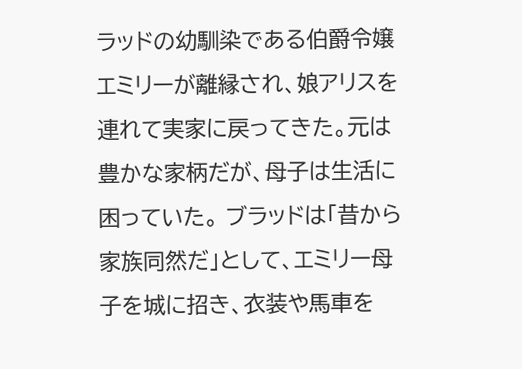ラッドの幼馴染である伯爵令嬢エミリーが離縁され、娘アリスを連れて実家に戻ってきた。元は豊かな家柄だが、母子は生活に困っていた。 ブラッドは「昔から家族同然だ」として、エミリー母子を城に招き、衣装や馬車を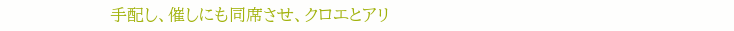手配し、催しにも同席させ、クロエとアリ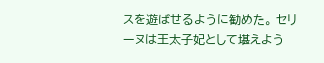スを遊ばせるように勧めた。 セリーヌは王太子妃として堪えよう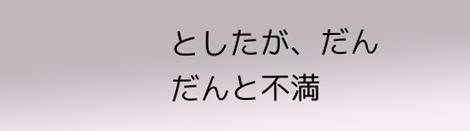としたが、だんだんと不満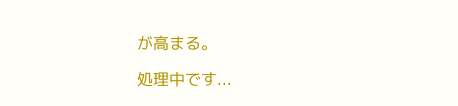が高まる。

処理中です...